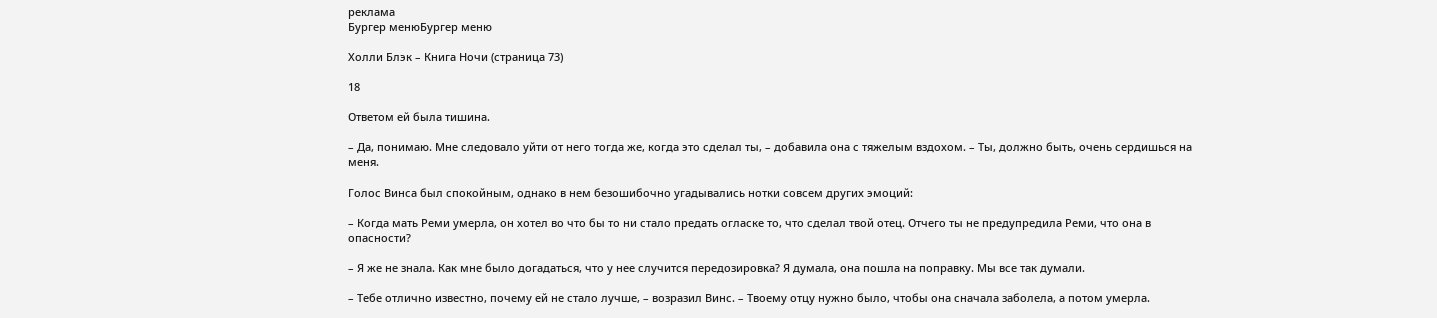реклама
Бургер менюБургер меню

Холли Блэк – Книга Ночи (страница 73)

18

Ответом ей была тишина.

– Да, понимаю. Мне следовало уйти от него тогда же, когда это сделал ты, – добавила она с тяжелым вздохом. – Ты, должно быть, очень сердишься на меня.

Голос Винса был спокойным, однако в нем безошибочно угадывались нотки совсем других эмоций:

– Когда мать Реми умерла, он хотел во что бы то ни стало предать огласке то, что сделал твой отец. Отчего ты не предупредила Реми, что она в опасности?

– Я же не знала. Как мне было догадаться, что у нее случится передозировка? Я думала, она пошла на поправку. Мы все так думали.

– Тебе отлично известно, почему ей не стало лучше, – возразил Винс. – Твоему отцу нужно было, чтобы она сначала заболела, а потом умерла.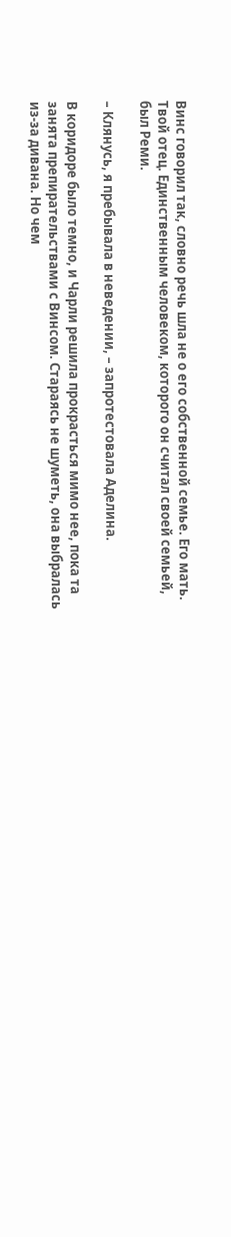Винс говорил так, словно речь шла не о его собственной семье. Его мать. Твой отец. Единственным человеком, которого он считал своей семьей, был Реми.

– Клянусь, я пребывала в неведении, – запротестовала Аделина.

В коридоре было темно, и Чарли решила прокрасться мимо нее, пока та занята препирательствами с Винсом. Стараясь не шуметь, она выбралась из-за дивана. Но чем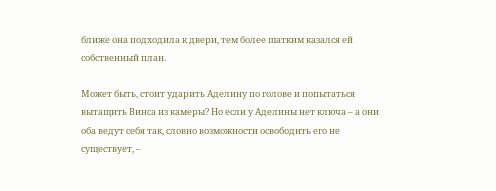ближе она подходила к двери, тем более шатким казался ей собственный план.

Может быть, стоит ударить Аделину по голове и попытаться вытащить Винса из камеры? Но если у Аделины нет ключа – а они оба ведут себя так, словно возможности освободить его не существует, –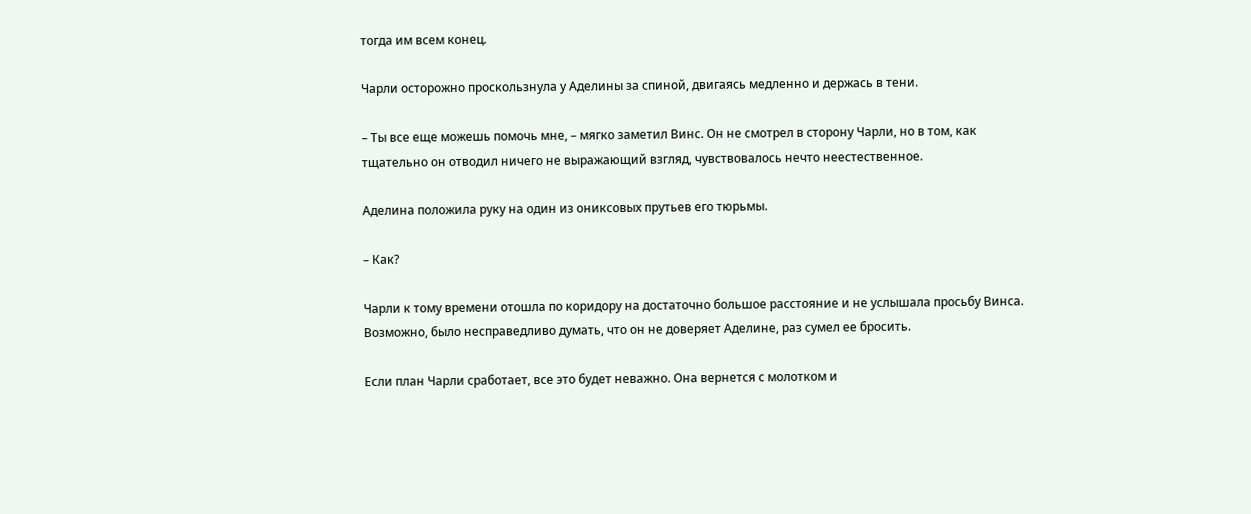тогда им всем конец.

Чарли осторожно проскользнула у Аделины за спиной, двигаясь медленно и держась в тени.

– Ты все еще можешь помочь мне, – мягко заметил Винс. Он не смотрел в сторону Чарли, но в том, как тщательно он отводил ничего не выражающий взгляд, чувствовалось нечто неестественное.

Аделина положила руку на один из ониксовых прутьев его тюрьмы.

– Как?

Чарли к тому времени отошла по коридору на достаточно большое расстояние и не услышала просьбу Винса. Возможно, было несправедливо думать, что он не доверяет Аделине, раз сумел ее бросить.

Если план Чарли сработает, все это будет неважно. Она вернется с молотком и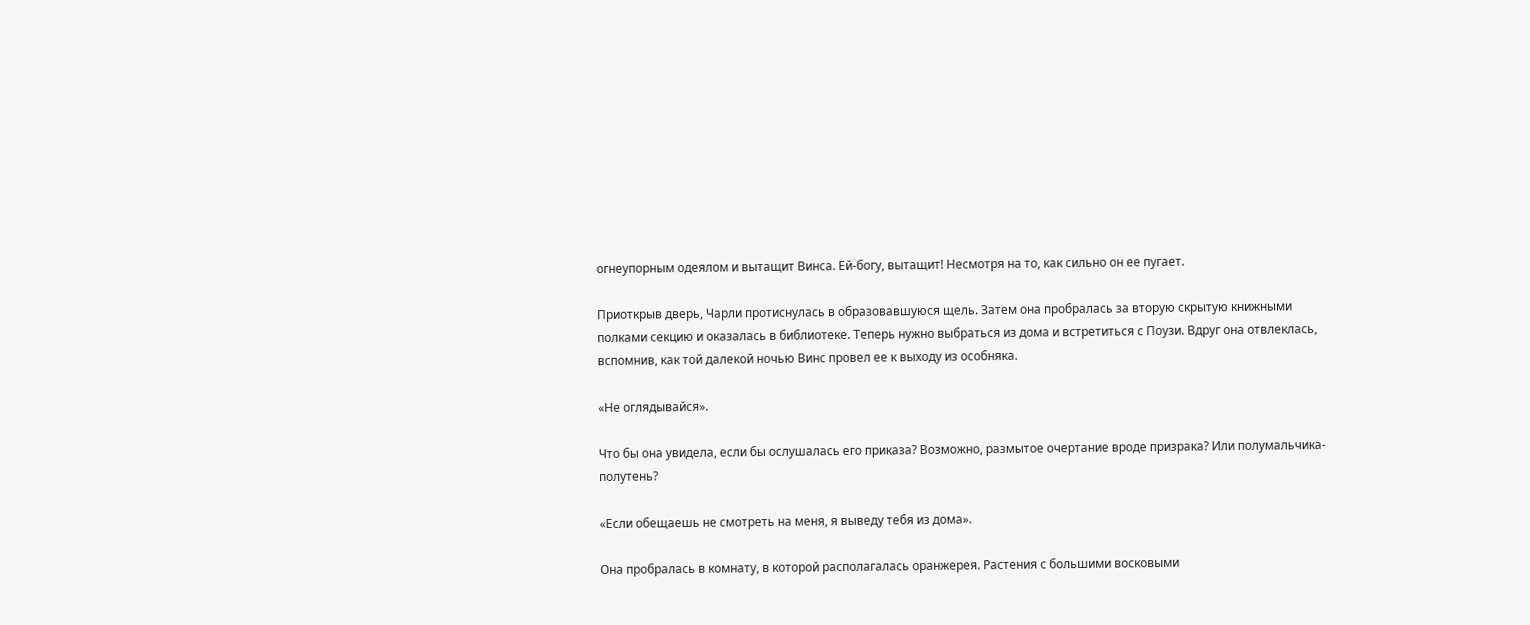огнеупорным одеялом и вытащит Винса. Ей-богу, вытащит! Несмотря на то, как сильно он ее пугает.

Приоткрыв дверь, Чарли протиснулась в образовавшуюся щель. Затем она пробралась за вторую скрытую книжными полками секцию и оказалась в библиотеке. Теперь нужно выбраться из дома и встретиться с Поузи. Вдруг она отвлеклась, вспомнив, как той далекой ночью Винс провел ее к выходу из особняка.

«Не оглядывайся».

Что бы она увидела, если бы ослушалась его приказа? Возможно, размытое очертание вроде призрака? Или полумальчика-полутень?

«Если обещаешь не смотреть на меня, я выведу тебя из дома».

Она пробралась в комнату, в которой располагалась оранжерея. Растения с большими восковыми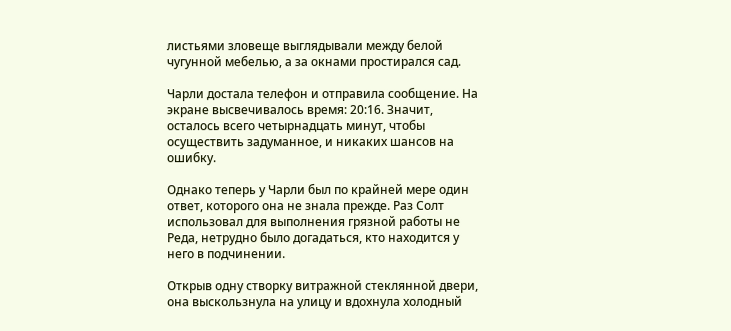листьями зловеще выглядывали между белой чугунной мебелью, а за окнами простирался сад.

Чарли достала телефон и отправила сообщение. На экране высвечивалось время: 20:16. Значит, осталось всего четырнадцать минут, чтобы осуществить задуманное, и никаких шансов на ошибку.

Однако теперь у Чарли был по крайней мере один ответ, которого она не знала прежде. Раз Солт использовал для выполнения грязной работы не Реда, нетрудно было догадаться, кто находится у него в подчинении.

Открыв одну створку витражной стеклянной двери, она выскользнула на улицу и вдохнула холодный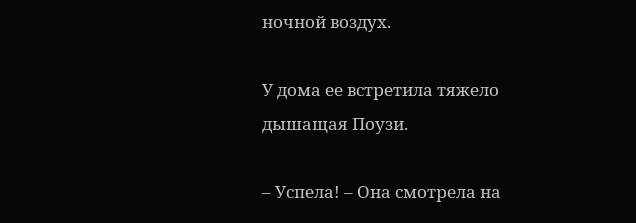ночной воздух.

У дома ее встретила тяжело дышащая Поузи.

– Успела! – Она смотрела на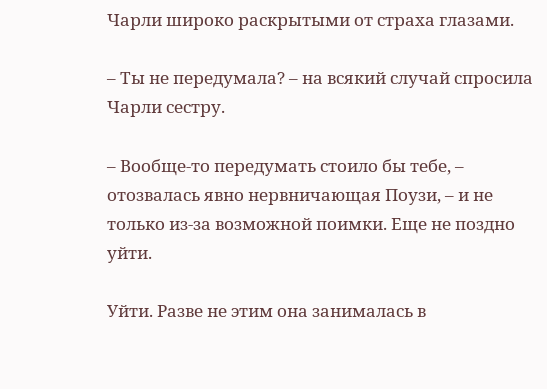Чарли широко раскрытыми от страха глазами.

– Ты не передумала? – на всякий случай спросила Чарли сестру.

– Вообще-то передумать стоило бы тебе, – отозвалась явно нервничающая Поузи, – и не только из-за возможной поимки. Еще не поздно уйти.

Уйти. Разве не этим она занималась в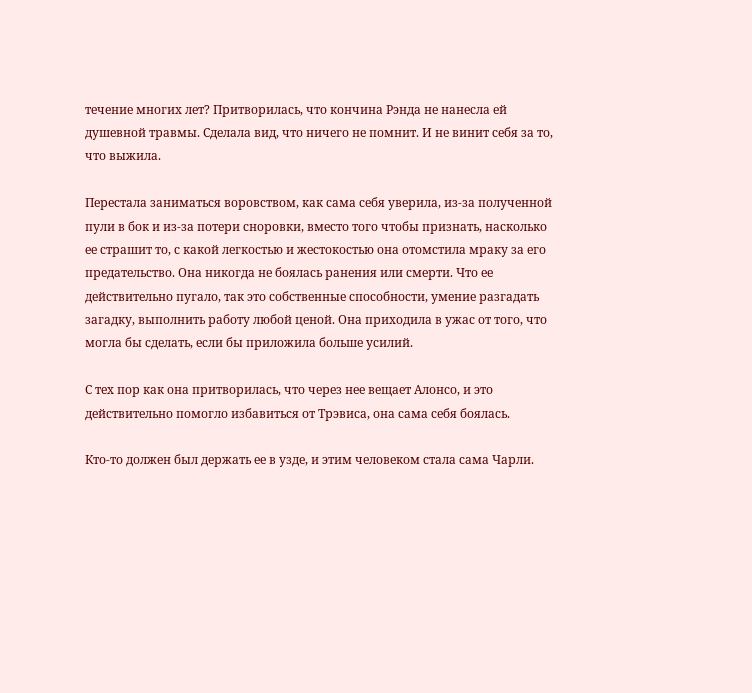течение многих лет? Притворилась, что кончина Рэнда не нанесла ей душевной травмы. Сделала вид, что ничего не помнит. И не винит себя за то, что выжила.

Перестала заниматься воровством, как сама себя уверила, из-за полученной пули в бок и из-за потери сноровки, вместо того чтобы признать, насколько ее страшит то, с какой легкостью и жестокостью она отомстила мраку за его предательство. Она никогда не боялась ранения или смерти. Что ее действительно пугало, так это собственные способности, умение разгадать загадку, выполнить работу любой ценой. Она приходила в ужас от того, что могла бы сделать, если бы приложила больше усилий.

С тех пор как она притворилась, что через нее вещает Алонсо, и это действительно помогло избавиться от Трэвиса, она сама себя боялась.

Кто-то должен был держать ее в узде, и этим человеком стала сама Чарли.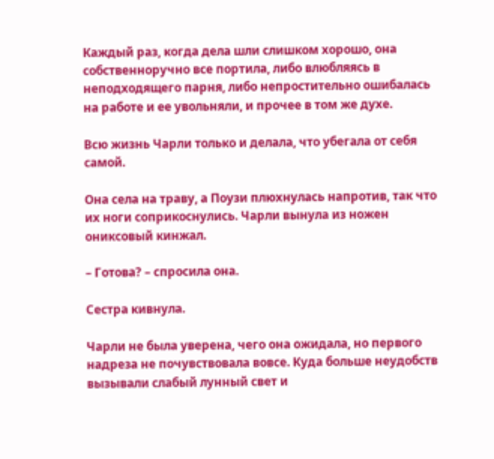Каждый раз, когда дела шли слишком хорошо, она собственноручно все портила, либо влюбляясь в неподходящего парня, либо непростительно ошибалась на работе и ее увольняли, и прочее в том же духе.

Всю жизнь Чарли только и делала, что убегала от себя самой.

Она села на траву, а Поузи плюхнулась напротив, так что их ноги соприкоснулись. Чарли вынула из ножен ониксовый кинжал.

– Готова? – спросила она.

Сестра кивнула.

Чарли не была уверена, чего она ожидала, но первого надреза не почувствовала вовсе. Куда больше неудобств вызывали слабый лунный свет и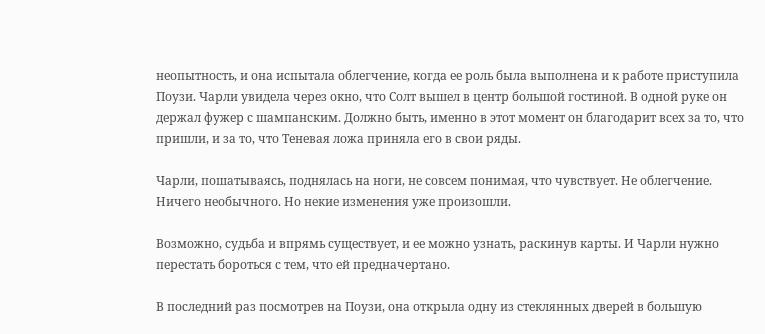неопытность, и она испытала облегчение, когда ее роль была выполнена и к работе приступила Поузи. Чарли увидела через окно, что Солт вышел в центр большой гостиной. В одной руке он держал фужер с шампанским. Должно быть, именно в этот момент он благодарит всех за то, что пришли, и за то, что Теневая ложа приняла его в свои ряды.

Чарли, пошатываясь, поднялась на ноги, не совсем понимая, что чувствует. Не облегчение. Ничего необычного. Но некие изменения уже произошли.

Возможно, судьба и впрямь существует, и ее можно узнать, раскинув карты. И Чарли нужно перестать бороться с тем, что ей предначертано.

В последний раз посмотрев на Поузи, она открыла одну из стеклянных дверей в большую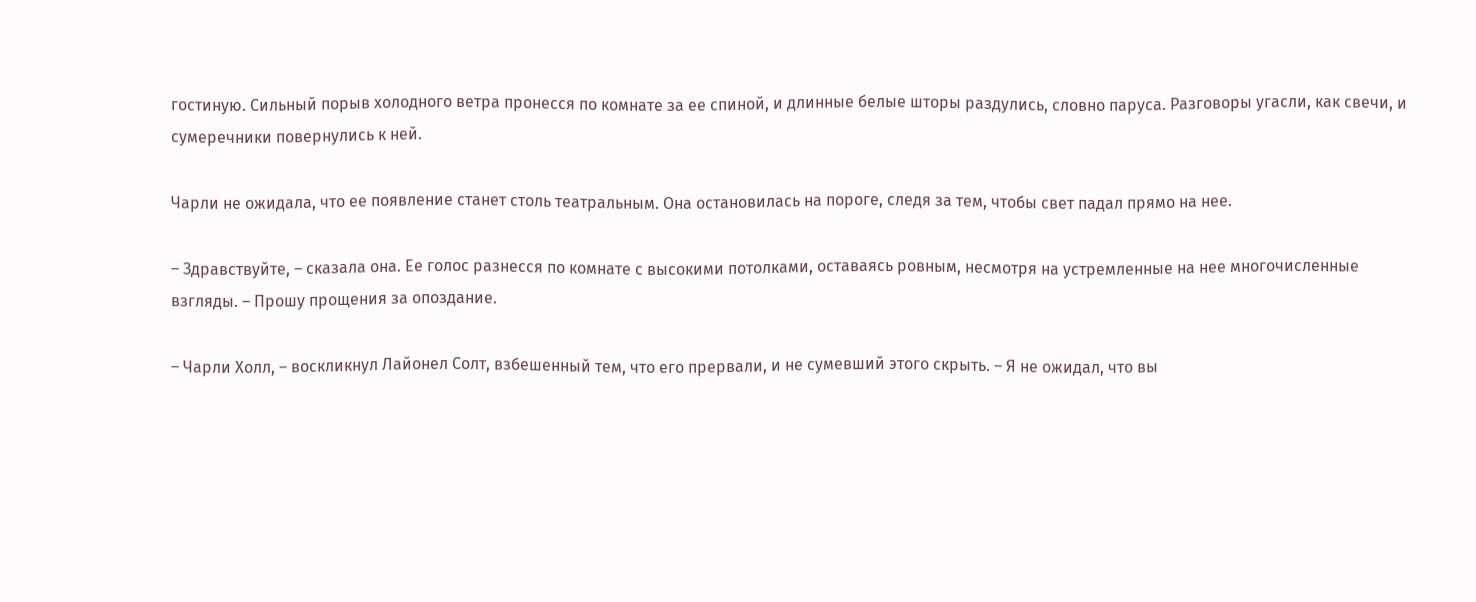гостиную. Сильный порыв холодного ветра пронесся по комнате за ее спиной, и длинные белые шторы раздулись, словно паруса. Разговоры угасли, как свечи, и сумеречники повернулись к ней.

Чарли не ожидала, что ее появление станет столь театральным. Она остановилась на пороге, следя за тем, чтобы свет падал прямо на нее.

– Здравствуйте, – сказала она. Ее голос разнесся по комнате с высокими потолками, оставаясь ровным, несмотря на устремленные на нее многочисленные взгляды. – Прошу прощения за опоздание.

– Чарли Холл, – воскликнул Лайонел Солт, взбешенный тем, что его прервали, и не сумевший этого скрыть. – Я не ожидал, что вы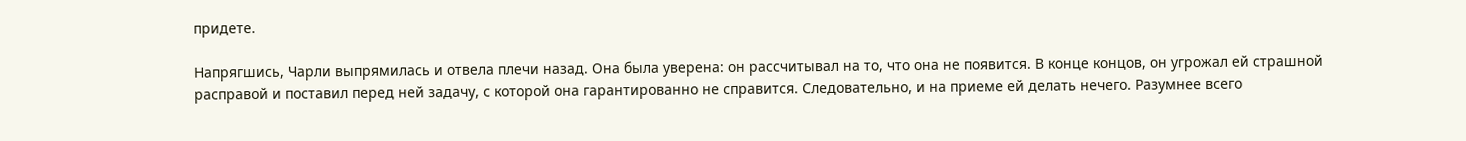придете.

Напрягшись, Чарли выпрямилась и отвела плечи назад. Она была уверена: он рассчитывал на то, что она не появится. В конце концов, он угрожал ей страшной расправой и поставил перед ней задачу, с которой она гарантированно не справится. Следовательно, и на приеме ей делать нечего. Разумнее всего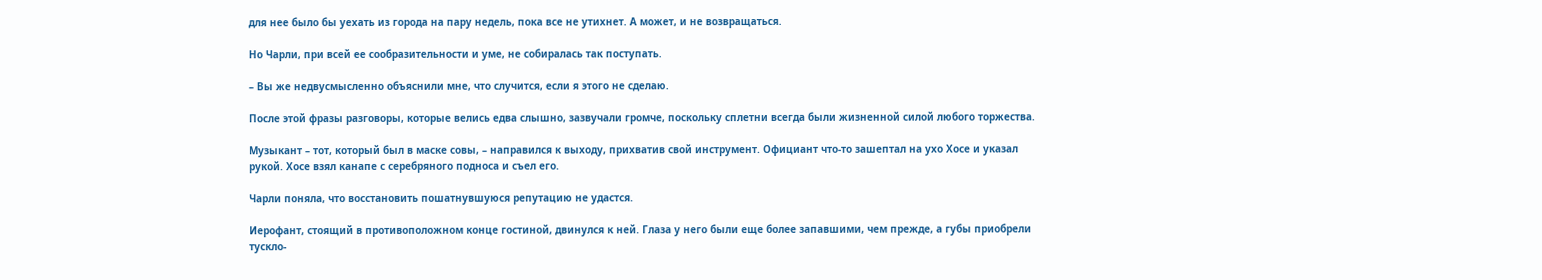для нее было бы уехать из города на пару недель, пока все не утихнет. А может, и не возвращаться.

Но Чарли, при всей ее сообразительности и уме, не собиралась так поступать.

– Вы же недвусмысленно объяснили мне, что случится, если я этого не сделаю.

После этой фразы разговоры, которые велись едва слышно, зазвучали громче, поскольку сплетни всегда были жизненной силой любого торжества.

Музыкант – тот, который был в маске совы, – направился к выходу, прихватив свой инструмент. Официант что-то зашептал на ухо Хосе и указал рукой. Хосе взял канапе с серебряного подноса и съел его.

Чарли поняла, что восстановить пошатнувшуюся репутацию не удастся.

Иерофант, стоящий в противоположном конце гостиной, двинулся к ней. Глаза у него были еще более запавшими, чем прежде, а губы приобрели тускло-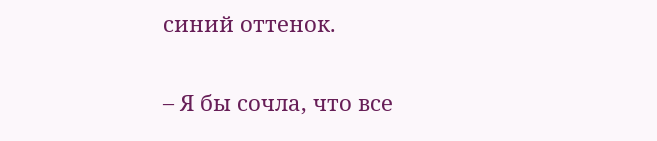синий оттенок.

– Я бы сочла, что все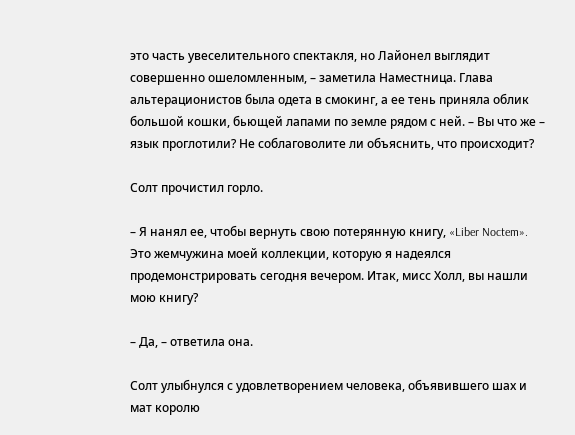это часть увеселительного спектакля, но Лайонел выглядит совершенно ошеломленным, – заметила Наместница. Глава альтерационистов была одета в смокинг, а ее тень приняла облик большой кошки, бьющей лапами по земле рядом с ней. – Вы что же – язык проглотили? Не соблаговолите ли объяснить, что происходит?

Солт прочистил горло.

– Я нанял ее, чтобы вернуть свою потерянную книгу, «Liber Noctem». Это жемчужина моей коллекции, которую я надеялся продемонстрировать сегодня вечером. Итак, мисс Холл, вы нашли мою книгу?

– Да, – ответила она.

Солт улыбнулся с удовлетворением человека, объявившего шах и мат королю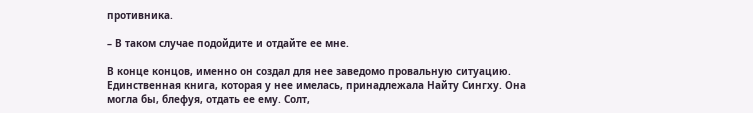противника.

– В таком случае подойдите и отдайте ее мне.

В конце концов, именно он создал для нее заведомо провальную ситуацию. Единственная книга, которая у нее имелась, принадлежала Найту Сингху. Она могла бы, блефуя, отдать ее ему. Солт,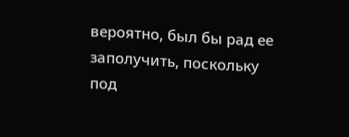вероятно, был бы рад ее заполучить, поскольку под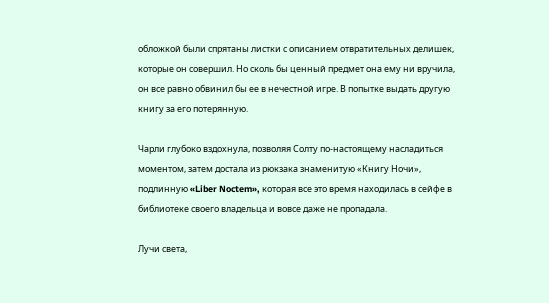обложкой были спрятаны листки с описанием отвратительных делишек, которые он совершил. Но сколь бы ценный предмет она ему ни вручила, он все равно обвинил бы ее в нечестной игре. В попытке выдать другую книгу за его потерянную.

Чарли глубоко вздохнула, позволяя Солту по-настоящему насладиться моментом, затем достала из рюкзака знаменитую «Книгу Ночи», подлинную «Liber Noctem», которая все это время находилась в сейфе в библиотеке своего владельца и вовсе даже не пропадала.

Лучи света,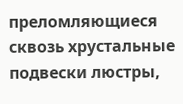преломляющиеся сквозь хрустальные подвески люстры,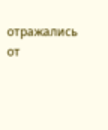отражались от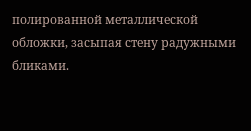полированной металлической обложки, засыпая стену радужными бликами.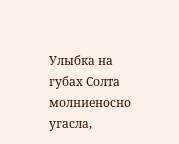Улыбка на губах Солта молниеносно угасла,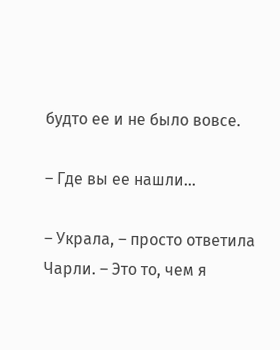будто ее и не было вовсе.

– Где вы ее нашли…

– Украла, – просто ответила Чарли. – Это то, чем я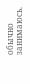обычно занимаюсь.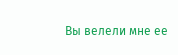Вы велели мне ее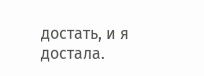достать, и я достала.